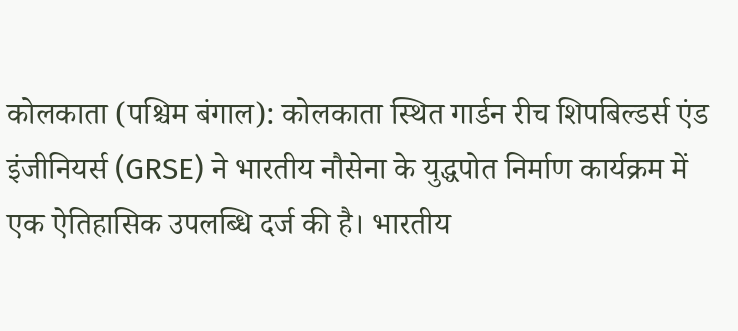कोलकाता (पश्चिम बंगाल): कोलकाता स्थित गार्डन रीच शिपबिल्डर्स एंड इंजीनियर्स (GRSE) ने भारतीय नौसेना के युद्धपोत निर्माण कार्यक्रम में एक ऐतिहासिक उपलब्धि दर्ज की है। भारतीय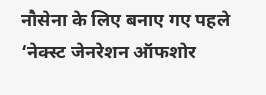नौसेना के लिए बनाए गए पहले ‘नेक्स्ट जेनरेशन ऑफशोर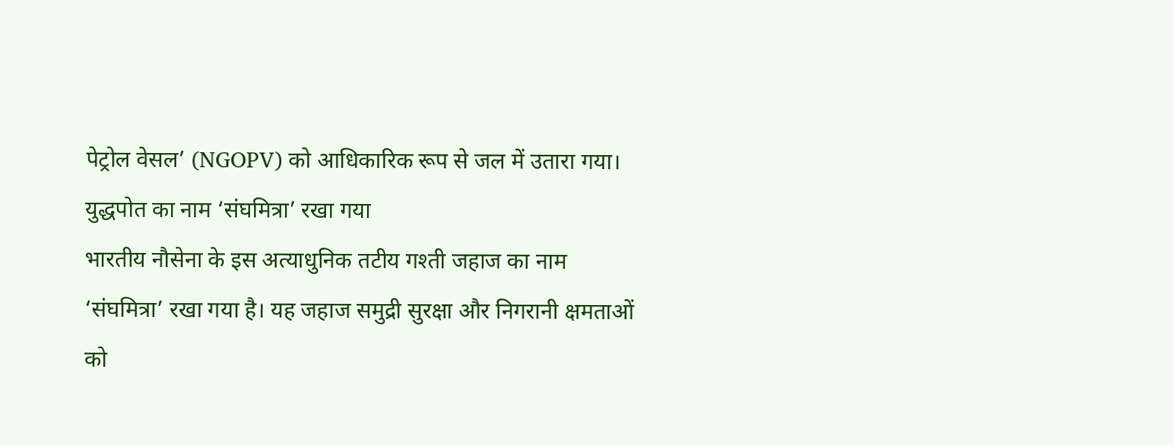पेट्रोल वेसल’ (NGOPV) को आधिकारिक रूप से जल में उतारा गया।
युद्धपोत का नाम ‘संघमित्रा’ रखा गया
भारतीय नौसेना के इस अत्याधुनिक तटीय गश्ती जहाज का नाम ‘संघमित्रा’ रखा गया है। यह जहाज समुद्री सुरक्षा और निगरानी क्षमताओं को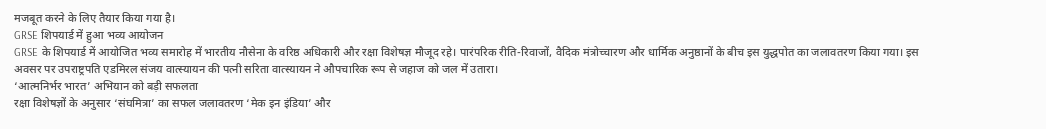मजबूत करने के लिए तैयार किया गया है।
GRSE शिपयार्ड में हुआ भव्य आयोजन
GRSE के शिपयार्ड में आयोजित भव्य समारोह में भारतीय नौसेना के वरिष्ठ अधिकारी और रक्षा विशेषज्ञ मौजूद रहे। पारंपरिक रीति-रिवाजों, वैदिक मंत्रोच्चारण और धार्मिक अनुष्ठानों के बीच इस युद्धपोत का जलावतरण किया गया। इस अवसर पर उपराष्ट्रपति एडमिरल संजय वात्स्यायन की पत्नी सरिता वात्स्यायन ने औपचारिक रूप से जहाज को जल में उतारा।
‘आत्मनिर्भर भारत’ अभियान को बड़ी सफलता
रक्षा विशेषज्ञों के अनुसार ‘संघमित्रा’ का सफल जलावतरण ‘मेक इन इंडिया’ और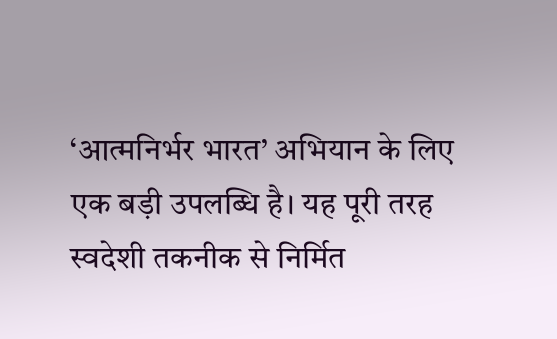‘आत्मनिर्भर भारत’ अभियान के लिए एक बड़ी उपलब्धि है। यह पूरी तरह स्वदेशी तकनीक से निर्मित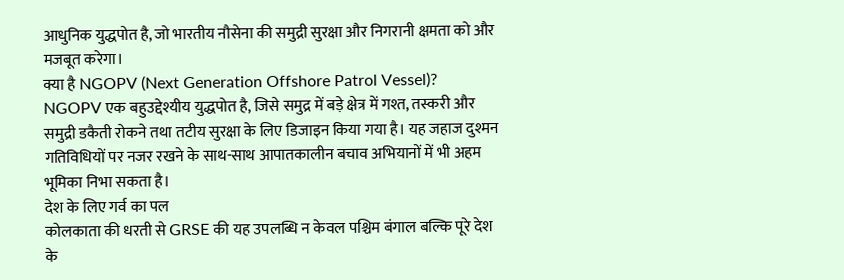आधुनिक युद्धपोत है, जो भारतीय नौसेना की समुद्री सुरक्षा और निगरानी क्षमता को और मजबूत करेगा।
क्या है NGOPV (Next Generation Offshore Patrol Vessel)?
NGOPV एक बहुउद्देश्यीय युद्धपोत है, जिसे समुद्र में बड़े क्षेत्र में गश्त, तस्करी और समुद्री डकैती रोकने तथा तटीय सुरक्षा के लिए डिजाइन किया गया है। यह जहाज दुश्मन गतिविधियों पर नजर रखने के साथ-साथ आपातकालीन बचाव अभियानों में भी अहम भूमिका निभा सकता है।
देश के लिए गर्व का पल
कोलकाता की धरती से GRSE की यह उपलब्धि न केवल पश्चिम बंगाल बल्कि पूरे देश के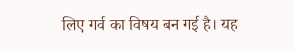लिए गर्व का विषय बन गई है। यह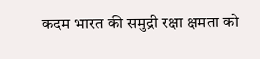कदम भारत की समुद्री रक्षा क्षमता को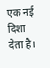एक नई दिशा देता है।